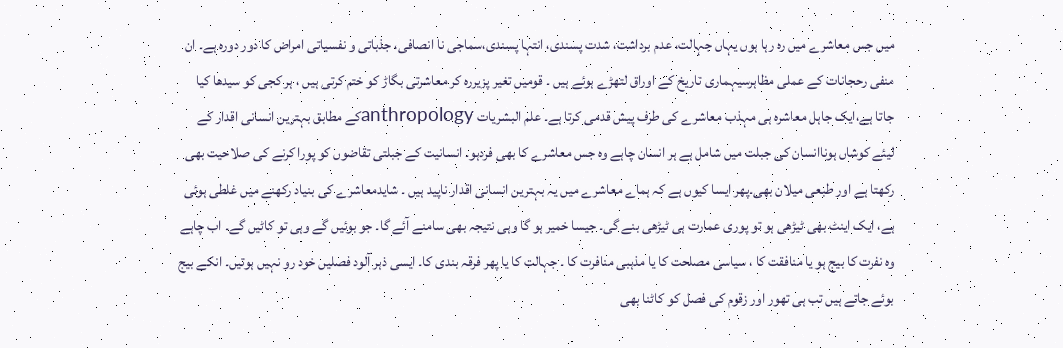میں جس معاشرے میں رہ رہا ہوں یہاں جہالت، عدم برداشت، شدت پسندی، انتہا پسندی،سماجی نا انصافی، جذباتی و نفسیاتی امراض کا دور دورہ ہے۔ ان منفی رحجانات کے عملی مظاہرسیہماری تاریخ کے اوراق لتھڑے ہوئے ہیں ۔ قومیں تغیر پزیررہ کر معاشرتی بگاڑ کو ختم کرتی ہیں ، ہر کجی کو سیدھا کیا جاتا ہے،ایک جاہل معاشرہ ہی مہذب معاشرے کی طرف پیش قدمی کرتا ہے۔ علم البشریات anthropologyکے مطابق بہترین انسانی اقدار کے لیئے کوشاں ہوناانسان کی جبلت میں شامل ہے ہر انسان چاہے وہ جس معاشرے کا بھی فردہو۔ انسانیت کے جبلتی تقاضوں کو پورا کرنے کی صلاحیت بھی رکھتا ہے اور طبعی میلان بھی۔پھر ایسا کیوں ہے کہ ہماے معاشرے میں یہ بہترین انسانی اقدار ناپید ہیں ۔ شایدمعاشرے کی بنیاد رکھنے میں غلطی ہوئی ہے، ایک اینٹ بھی ٹیڑھی ہو تو پوری عمارت ہی ٹیڑھی بنے گی۔ جیسا خمیر ہو گا وہی نتیجہ بھی سامنے آئے گا۔ جو بوئیں گے وہی تو کاٹیں گے۔ اب چاہے وہ نفرت کا بیج ہو یا منافقت کا ، سیاسی مصلحت کا یا مذہبی منافرت کا ۔ جہالت کا یا پھر فرقہ بندی کا۔ ایسی ذہر آلود فصلیں خود رو نہیں ہوتیں۔ انکے بیج بوئے جاتے ہیں تب ہی تھور اور زقوم کی فصل کو کاٹنا بھی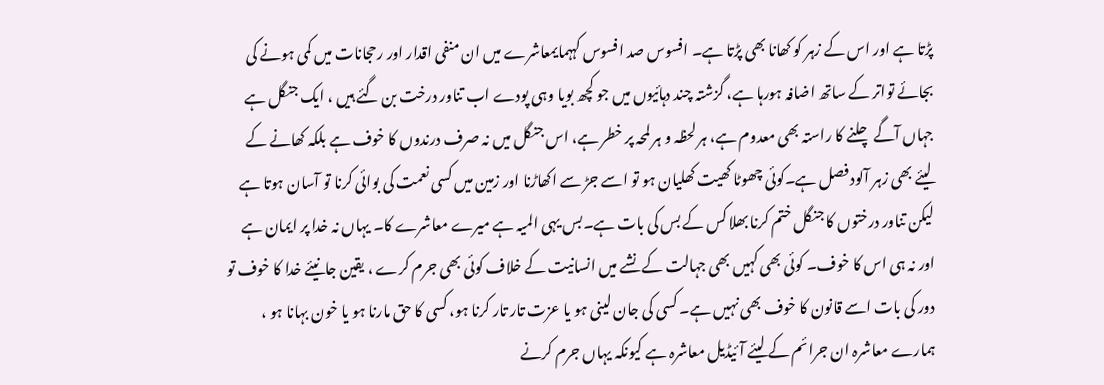پڑتا ہے اور اس کے زہر کو کھانا بھی پڑتا ہے۔ افسوس صد افسوس کہہمایمعاشرے میں ان منفی اقدار اور رحجانات میں کمی ہونے کی بجائے تواتر کے ساتھ اضافہ ہورہا ہے، گزشتہ چند دہائیوں میں جو کچھ بویا وہی پودے اب تناور درخت بن گئے ہیں ، ایک جنگل ہے جہاں آگے چلنے کا راستہ بھی معدوم ہے، ہر لحظہ و ہر لمحہ پر خطر ہے، اس جنگل میں نہ صرف درندوں کا خوف ہے بلکہ کھانے کے لیئے بھی زہر آلود فصل ہے۔کوئی چھوٹا کھیت کھلیان ہو تو اسے جڑ سے اکھاڑنا اور زمین میں کسی نعمت کی بوائی کرنا تو آسان ہوتا ہے لیکن تناور درختوں کا جنگل ختم کرنا بھلا کس کے بس کی بات ہے۔بس یہی المیہ ہے میرے معاشرے کا۔ یہاں نہ خدا پر ایمان ہے اور نہ ہی اس کا خوف۔ کوئی بھی کہیں بھی جہالت کے نشے میں انسانیت کے خلاف کوئی بھی جرم کرے ، یقین جانیئے خدا کا خوف تو دور کی بات اسے قانون کا خوف بھی نہیں ہے۔ کسی کی جان لینی ہو یا عزت تار تار کرنا ہو، کسی کا حق مارنا ہو یا خون بہانا ہو ، ہمارے معاشرہ ان جرائم کے لیئے آئیڈیل معاشرہ ہے کیونکہ یہاں جرم کرنے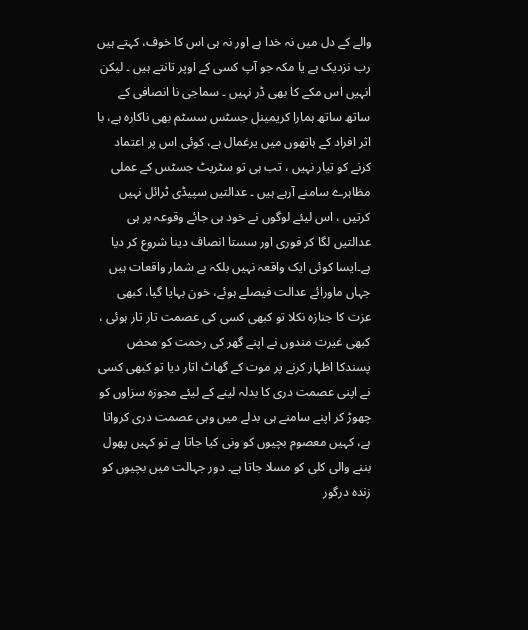والے کے دل میں نہ خدا ہے اور نہ ہی اس کا خوف، کہتے ہیں رب نزدیک ہے یا مکہ جو آپ کسی کے اوپر تانتے ہیں ۔ لیکن انہیں اس مکے کا بھی ڈر نہیں ۔ سماجی نا انصافی کے ساتھ ساتھ ہمارا کریمینل جسٹس سسٹم بھی ناکارہ ہے، با اثر افراد کے ہاتھوں میں یرغمال ہے، کوئی اس پر اعتماد کرنے کو تیار نہیں ، تب ہی تو سٹریٹ جسٹس کے عملی مظاہرے سامنے آرہے ہیں ۔ عدالتیں سپیڈی ٹرائل نہیں کرتیں ، اس لیئے لوگوں نے خود ہی جائے وقوعہ پر ہی عدالتیں لگا کر فوری اور سستا انصاف دینا شروع کر دیا ہے۔ایسا کوئی ایک واقعہ نہیں بلکہ بے شمار واقعات ہیں جہاں ماورائے عدالت فیصلے ہوئے، خون بہایا گیا، کبھی عزت کا جنازہ نکلا تو کبھی کسی کی عصمت تار تار ہوئی ، کبھی غیرت مندوں نے اپنے گھر کی رحمت کو محض پسندکا اظہار کرنے پر موت کے گھاٹ اتار دیا تو کبھی کسی نے اپنی عصمت دری کا بدلہ لینے کے لیئے مجوزہ سزاوں کو چھوڑ کر اپنے سامنے ہی بدلے میں وہی عصمت دری کرواتا ہے، کہیں معصوم بچیوں کو ونی کیا جاتا ہے تو کہیں پھول بننے والی کلی کو مسلا جاتا ہے۔ دور جہالت میں بچیوں کو زندہ درگور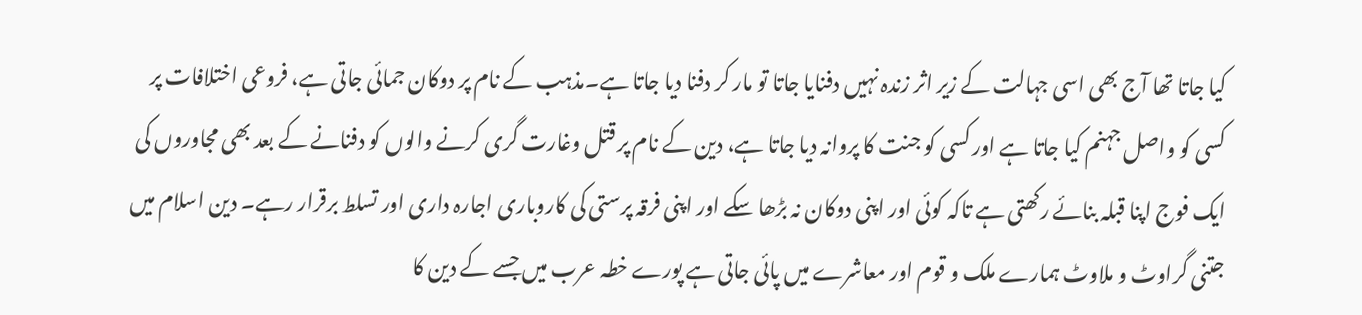کیا جاتا تھا آج بھی اسی جہالت کے زیر اثر زندہ نہیں دفنایا جاتا تو مار کر دفنا دیا جاتا ہے۔مذہب کے نام پر دوکان جمائی جاتی ہے، فروعی اختلافات پر کسی کو واصل جہنم کیا جاتا ہے اور کسی کو جنت کا پروانہ دیا جاتا ہے، دین کے نام پر قتل وغارت گری کرنے والوں کو دفنانے کے بعد بھی مجاوروں کی ایک فوج اپنا قبلہ بنائے رکھتی ہے تاکہ کوئی اور اپنی دوکان نہ بڑھا سکے اور اپنی فرقہ پرستی کی کاروباری اجارہ داری اور تسلط برقرار رہے۔ دین اسلام میں جتنی گراوٹ و ملاوٹ ہمارے ملک و قوم اور معاشرے میں پائی جاتی ہے پورے خطہ عرب میں جسے کے دین کا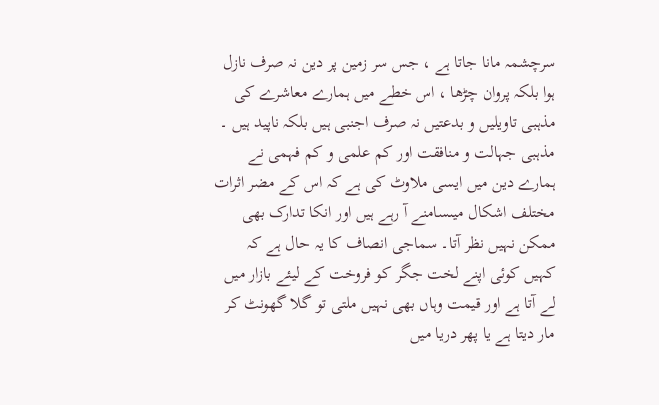سرچشمہ مانا جاتا ہے ، جس سر زمین پر دین نہ صرف نازل ہوا بلکہ پروان چڑھا ، اس خطے میں ہمارے معاشرے کی مذہبی تاویلیں و بدعتیں نہ صرف اجنبی ہیں بلکہ ناپید ہیں ۔ مذہبی جہالت و منافقت اور کم علمی و کم فہمی نے ہمارے دین میں ایسی ملاوٹ کی ہے کہ اس کے مضر اثرات مختلف اشکال میںسامنے آ رہے ہیں اور انکا تدارک بھی ممکن نہیں نظر آتا۔ سماجی انصاف کا یہ حال ہے کہ کہیں کوئی اپنے لخت جگر کو فروخت کے لیئے بازار میں لے آتا ہے اور قیمت وہاں بھی نہیں ملتی تو گلا گھونٹ کر مار دیتا ہے یا پھر دریا میں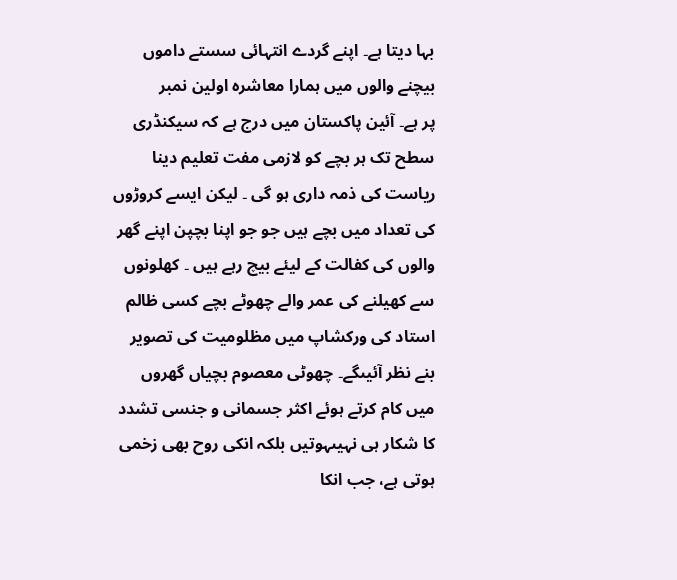بہا دیتا ہے۔ اپنے گردے انتہائی سستے داموں بیچنے والوں میں ہمارا معاشرہ اولین نمبر
پر ہے۔ آئین پاکستان میں درج ہے کہ سیکنڈری سطح تک ہر بچے کو لازمی مفت تعلیم دینا ریاست کی ذمہ داری ہو گی ۔ لیکن ایسے کروڑوں کی تعداد میں بچے ہیں جو جو اپنا بچپن اپنے گھر والوں کی کفالت کے لیئے بیچ رہے ہیں ۔ کھلونوں سے کھیلنے کی عمر والے چھوٹے بچے کسی ظالم استاد کی ورکشاپ میں مظلومیت کی تصویر بنے نظر آئیںگے۔ چھوٹی معصوم بچیاں گھروں میں کام کرتے ہوئے اکثر جسمانی و جنسی تشدد کا شکار ہی نہیںہوتیں بلکہ انکی روح بھی زخمی ہوتی ہے، جب انکا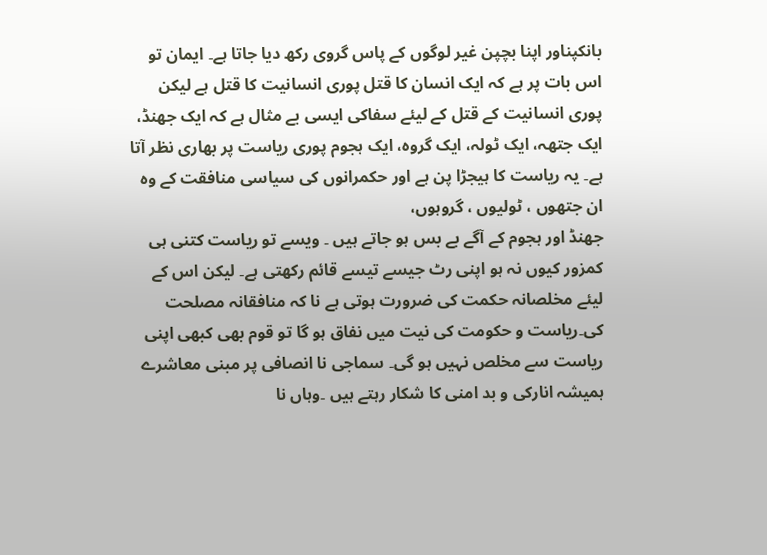بانکپناور اپنا بچپن غیر لوگوں کے پاس گروی رکھ دیا جاتا ہے۔ ایمان تو اس بات پر ہے کہ ایک انسان کا قتل پوری انسانیت کا قتل ہے لیکن پوری انسانیت کے قتل کے لیئے سفاکی ایسی بے مثال ہے کہ ایک جھنڈ، ایک جتھہ، ایک ٹولہ، ایک گروہ، ایک ہجوم پوری ریاست پر بھاری نظر آتا ہے۔ یہ ریاست کا ہیجڑا پن ہے اور حکمرانوں کی سیاسی منافقت کے وہ ان جتھوں ، ٹولیوں ، گروہوں،
جھنڈ اور ہجوم کے آگے بے بس ہو جاتے ہیں ۔ ویسے تو ریاست کتنی ہی کمزور کیوں نہ ہو اپنی رٹ جیسے تیسے قائم رکھتی ہے۔ لیکن اس کے لیئے مخلصانہ حکمت کی ضرورت ہوتی ہے نا کہ منافقانہ مصلحت کی۔ریاست و حکومت کی نیت میں نفاق ہو گا تو قوم بھی کبھی اپنی ریاست سے مخلص نہیں ہو گی۔ سماجی نا انصافی پر مبنی معاشرے ہمیشہ انارکی و بد امنی کا شکار رہتے ہیں ۔وہاں نا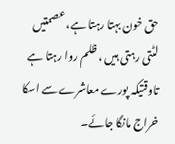حق خون بہتا رہتا ہے، عصمتیں لٹتی رہتی ہیں ، ظلم روا رہتا ہے تاوقتیکہ پورے معاشرے سے اسکا خراج مانگا جائے۔